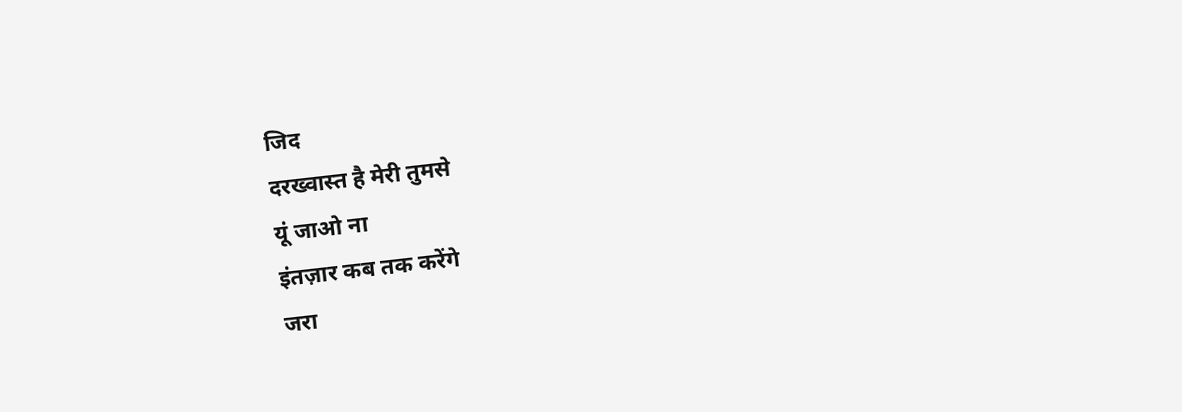जिद
दरख्वास्त है मेरी तुमसे
यूं जाओ ना
इंतज़ार कब तक करेंगे
जरा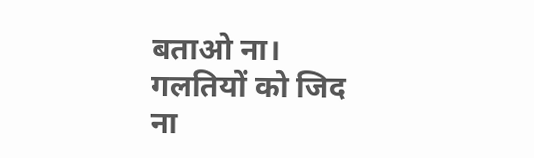बताओ ना।
गलतियों को जिद
ना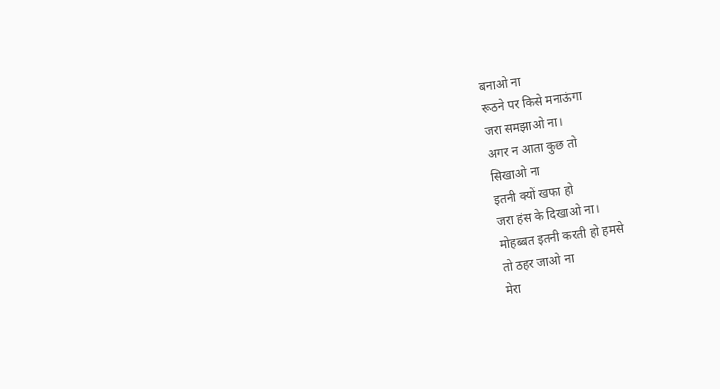बनाओ ना
रूठने पर किसे मनाऊंगा
जरा समझाओ ना।
अगर न आता कुछ तो
सिखाओ ना
इतनी क्यों खफा हो
जरा हंस के दिखाओ ना।
मोहब्बत इतनी करती हो हमसे
तो ठहर जाओ ना
मेरा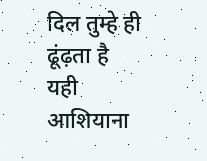दिल तुम्हे ही ढूंढ़ता है
यही आशियाना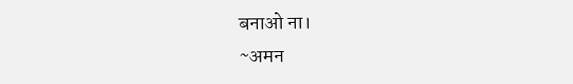बनाओ ना।
~अमन